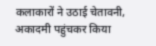कलाकारों ने उठाई चेतावनी, अकादमी पहुंचकर किया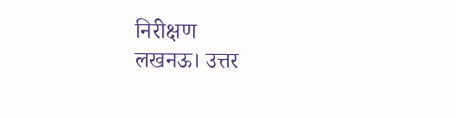निरीक्षण
लखनऊ। उत्तर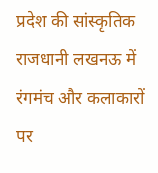प्रदेश की सांस्कृतिक राजधानी लखनऊ में रंगमंच और कलाकारों पर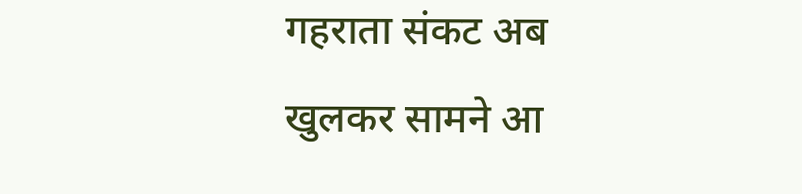गहराता संकट अब खुलकर सामने आ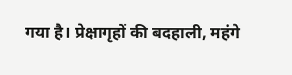गया है। प्रेक्षागृहों की बदहाली, महंगे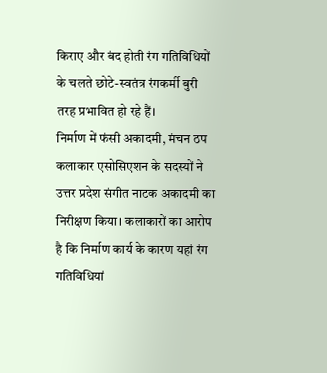किराए और बंद होती रंग गतिविधियों के चलते छोटे-स्वतंत्र रंगकर्मी बुरी तरह प्रभावित हो रहे हैं।
निर्माण में फंसी अकादमी, मंचन ठप
कलाकार एसोसिएशन के सदस्यों ने उत्तर प्रदेश संगीत नाटक अकादमी का निरीक्षण किया। कलाकारों का आरोप है कि निर्माण कार्य के कारण यहां रंग गतिविधियां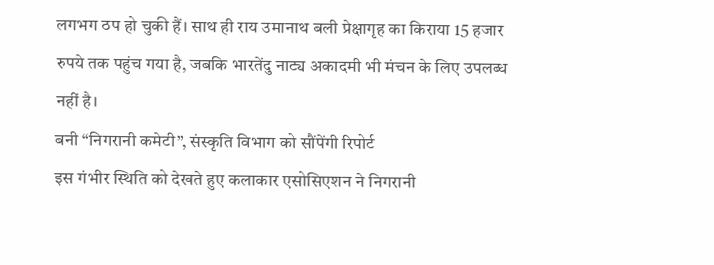लगभग ठप हो चुकी हैं। साथ ही राय उमानाथ बली प्रेक्षागृह का किराया 15 हजार रुपये तक पहुंच गया है, जबकि भारतेंदु नाट्य अकादमी भी मंचन के लिए उपलब्ध नहीं है।
बनी “निगरानी कमेटी”, संस्कृति विभाग को सौंपेंगी रिपोर्ट
इस गंभीर स्थिति को देखते हुए कलाकार एसोसिएशन ने निगरानी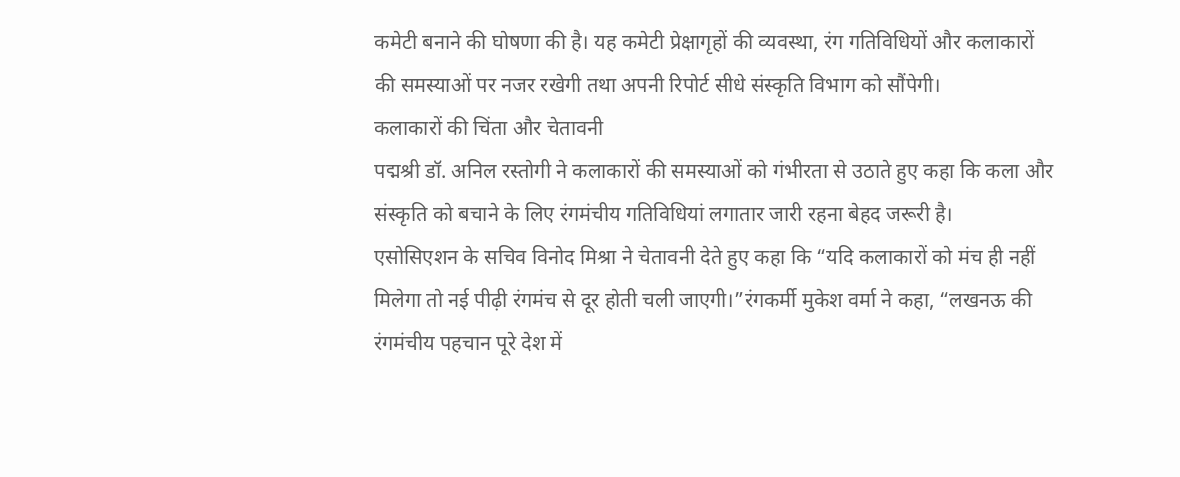कमेटी बनाने की घोषणा की है। यह कमेटी प्रेक्षागृहों की व्यवस्था, रंग गतिविधियों और कलाकारों की समस्याओं पर नजर रखेगी तथा अपनी रिपोर्ट सीधे संस्कृति विभाग को सौंपेगी।
कलाकारों की चिंता और चेतावनी
पद्मश्री डॉ. अनिल रस्तोगी ने कलाकारों की समस्याओं को गंभीरता से उठाते हुए कहा कि कला और संस्कृति को बचाने के लिए रंगमंचीय गतिविधियां लगातार जारी रहना बेहद जरूरी है।
एसोसिएशन के सचिव विनोद मिश्रा ने चेतावनी देते हुए कहा कि “यदि कलाकारों को मंच ही नहीं मिलेगा तो नई पीढ़ी रंगमंच से दूर होती चली जाएगी।”रंगकर्मी मुकेश वर्मा ने कहा, “लखनऊ की रंगमंचीय पहचान पूरे देश में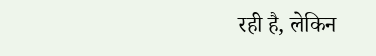रही है, लेकिन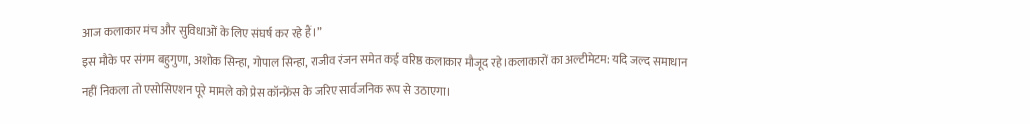आज कलाकार मंच और सुविधाओं के लिए संघर्ष कर रहे हैं।”
इस मौके पर संगम बहुगुणा, अशोक सिन्हा, गोपाल सिन्हा, राजीव रंजन समेत कई वरिष्ठ कलाकार मौजूद रहे।कलाकारों का अल्टीमेटम: यदि जल्द समाधान नहीं निकला तो एसोसिएशन पूरे मामले को प्रेस कॉन्फ्रेंस के जरिए सार्वजनिक रूप से उठाएगा।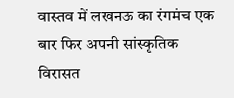वास्तव में लखनऊ का रंगमंच एक बार फिर अपनी सांस्कृतिक विरासत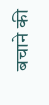बचाने की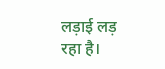लड़ाई लड़ रहा है।